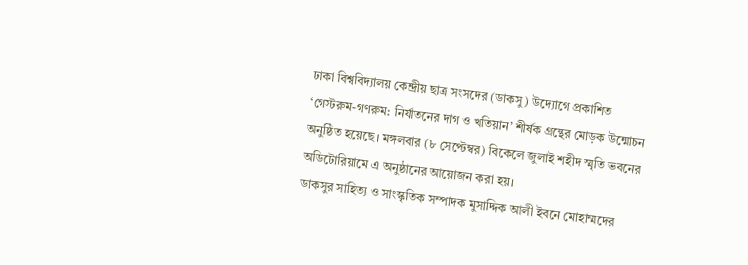ঢাকা বিশ্ববিদ্যালয় কেন্দ্রীয় ছাত্র সংসদের (ডাকসু) উদ্যোগে প্রকাশিত ‘গেস্টরুম-গণরুম: নির্যাতনের দাগ ও খতিয়ান’ শীর্ষক গ্রন্থের মোড়ক উন্মোচন অনুষ্ঠিত হয়েছে। মঙ্গলবার (৮ সেপ্টেম্বর) বিকেলে জুলাই শহীদ স্মৃতি ভবনের অডিটোরিয়ামে এ অনুষ্ঠানের আয়োজন করা হয়।
ডাকসুর সাহিত্য ও সাংস্কৃতিক সম্পাদক মুসাদ্দিক আলী ইবনে মোহাম্মদের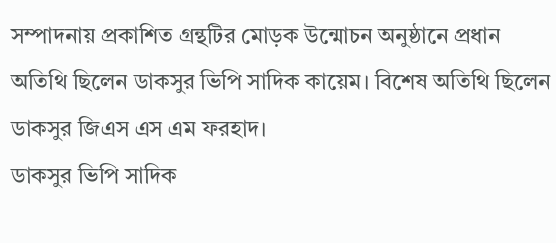সম্পাদনায় প্রকাশিত গ্রন্থটির মোড়ক উন্মোচন অনুষ্ঠানে প্রধান অতিথি ছিলেন ডাকসুর ভিপি সাদিক কায়েম। বিশেষ অতিথি ছিলেন ডাকসুর জিএস এস এম ফরহাদ।
ডাকসুর ভিপি সাদিক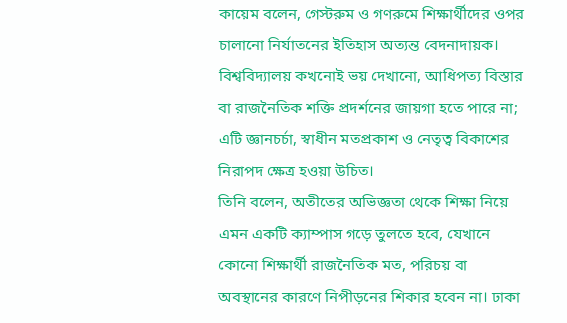কায়েম বলেন, গেস্টরুম ও গণরুমে শিক্ষার্থীদের ওপর চালানো নির্যাতনের ইতিহাস অত্যন্ত বেদনাদায়ক। বিশ্ববিদ্যালয় কখনোই ভয় দেখানো, আধিপত্য বিস্তার বা রাজনৈতিক শক্তি প্রদর্শনের জায়গা হতে পারে না; এটি জ্ঞানচর্চা, স্বাধীন মতপ্রকাশ ও নেতৃত্ব বিকাশের নিরাপদ ক্ষেত্র হওয়া উচিত।
তিনি বলেন, অতীতের অভিজ্ঞতা থেকে শিক্ষা নিয়ে এমন একটি ক্যাম্পাস গড়ে তুলতে হবে, যেখানে কোনো শিক্ষার্থী রাজনৈতিক মত, পরিচয় বা অবস্থানের কারণে নিপীড়নের শিকার হবেন না। ঢাকা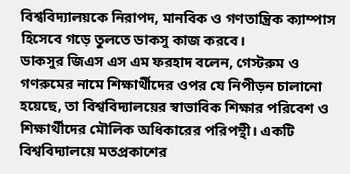বিশ্ববিদ্যালয়কে নিরাপদ, মানবিক ও গণতান্ত্রিক ক্যাম্পাস হিসেবে গড়ে তুলতে ডাকসু কাজ করবে।
ডাকসুর জিএস এস এম ফরহাদ বলেন, গেস্টরুম ও গণরুমের নামে শিক্ষার্থীদের ওপর যে নিপীড়ন চালানো হয়েছে, তা বিশ্ববিদ্যালয়ের স্বাভাবিক শিক্ষার পরিবেশ ও শিক্ষার্থীদের মৌলিক অধিকারের পরিপন্থী। একটি বিশ্ববিদ্যালয়ে মতপ্রকাশের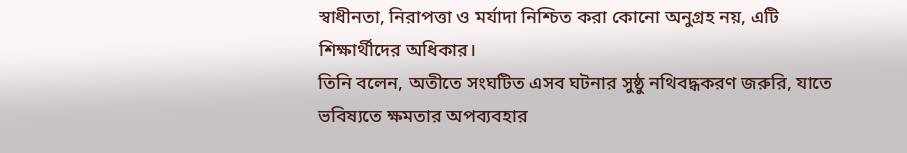স্বাধীনতা, নিরাপত্তা ও মর্যাদা নিশ্চিত করা কোনো অনুগ্রহ নয়, এটি শিক্ষার্থীদের অধিকার।
তিনি বলেন, অতীতে সংঘটিত এসব ঘটনার সুষ্ঠু নথিবদ্ধকরণ জরুরি, যাতে ভবিষ্যতে ক্ষমতার অপব্যবহার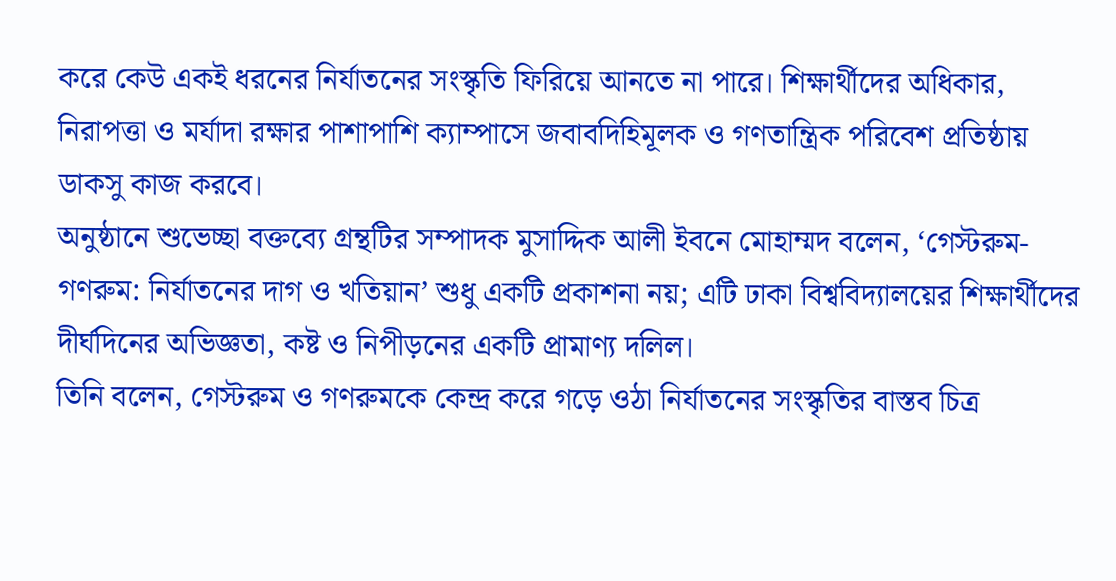করে কেউ একই ধরনের নির্যাতনের সংস্কৃতি ফিরিয়ে আনতে না পারে। শিক্ষার্থীদের অধিকার, নিরাপত্তা ও মর্যাদা রক্ষার পাশাপাশি ক্যাম্পাসে জবাবদিহিমূলক ও গণতান্ত্রিক পরিবেশ প্রতিষ্ঠায় ডাকসু কাজ করবে।
অনুষ্ঠানে শুভেচ্ছা বক্তব্যে গ্রন্থটির সম্পাদক মুসাদ্দিক আলী ইবনে মোহাম্মদ বলেন, ‘গেস্টরুম-গণরুম: নির্যাতনের দাগ ও খতিয়ান’ শুধু একটি প্রকাশনা নয়; এটি ঢাকা বিশ্ববিদ্যালয়ের শিক্ষার্থীদের দীর্ঘদিনের অভিজ্ঞতা, কষ্ট ও নিপীড়নের একটি প্রামাণ্য দলিল।
তিনি বলেন, গেস্টরুম ও গণরুমকে কেন্দ্র করে গড়ে ওঠা নির্যাতনের সংস্কৃতির বাস্তব চিত্র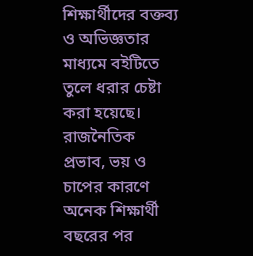শিক্ষার্থীদের বক্তব্য ও অভিজ্ঞতার মাধ্যমে বইটিতে তুলে ধরার চেষ্টা করা হয়েছে। রাজনৈতিক প্রভাব, ভয় ও চাপের কারণে অনেক শিক্ষার্থী বছরের পর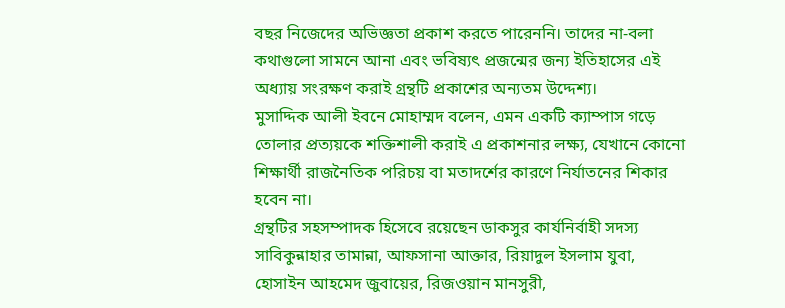বছর নিজেদের অভিজ্ঞতা প্রকাশ করতে পারেননি। তাদের না-বলা কথাগুলো সামনে আনা এবং ভবিষ্যৎ প্রজন্মের জন্য ইতিহাসের এই অধ্যায় সংরক্ষণ করাই গ্রন্থটি প্রকাশের অন্যতম উদ্দেশ্য।
মুসাদ্দিক আলী ইবনে মোহাম্মদ বলেন, এমন একটি ক্যাম্পাস গড়ে তোলার প্রত্যয়কে শক্তিশালী করাই এ প্রকাশনার লক্ষ্য, যেখানে কোনো শিক্ষার্থী রাজনৈতিক পরিচয় বা মতাদর্শের কারণে নির্যাতনের শিকার হবেন না।
গ্রন্থটির সহসম্পাদক হিসেবে রয়েছেন ডাকসুর কার্যনির্বাহী সদস্য সাবিকুন্নাহার তামান্না, আফসানা আক্তার, রিয়াদুল ইসলাম যুবা, হোসাইন আহমেদ জুবায়ের, রিজওয়ান মানসুরী,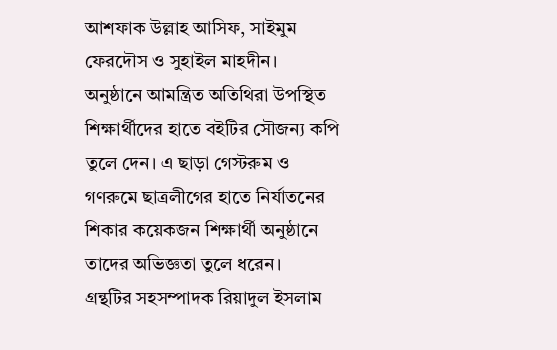আশফাক উল্লাহ আসিফ, সাইমুম ফেরদৌস ও সুহাইল মাহদীন।
অনুষ্ঠানে আমন্ত্রিত অতিথিরা উপস্থিত শিক্ষার্থীদের হাতে বইটির সৌজন্য কপি তুলে দেন। এ ছাড়া গেস্টরুম ও গণরুমে ছাত্রলীগের হাতে নির্যাতনের শিকার কয়েকজন শিক্ষার্থী অনুষ্ঠানে তাদের অভিজ্ঞতা তুলে ধরেন।
গ্রন্থটির সহসম্পাদক রিয়াদুল ইসলাম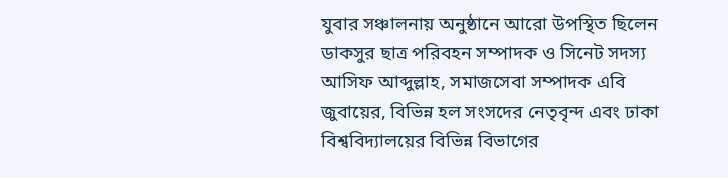যুবার সঞ্চালনায় অনুষ্ঠানে আরো উপস্থিত ছিলেন ডাকসুর ছাত্র পরিবহন সম্পাদক ও সিনেট সদস্য আসিফ আব্দুল্লাহ, সমাজসেবা সম্পাদক এবি জুবায়ের, বিভিন্ন হল সংসদের নেতৃবৃন্দ এবং ঢাকা বিশ্ববিদ্যালয়ের বিভিন্ন বিভাগের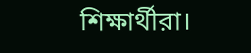শিক্ষার্থীরা।